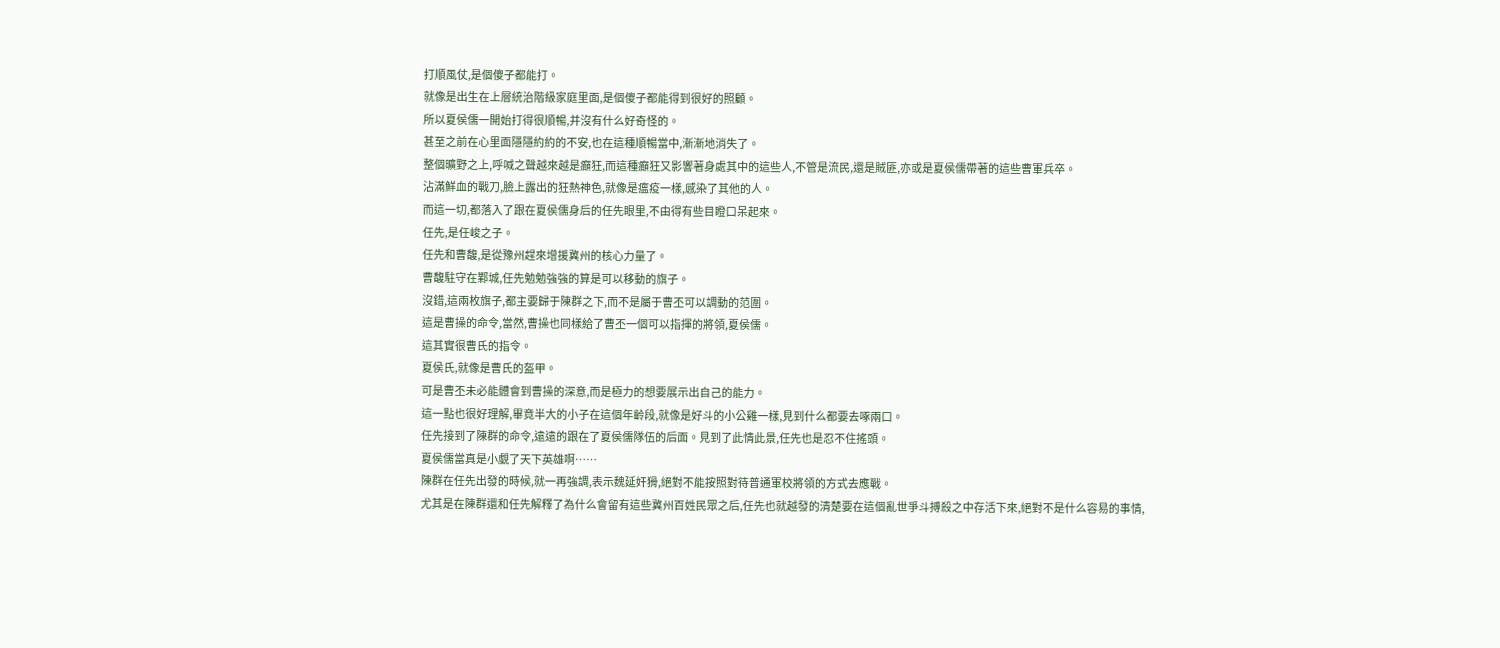打順風仗,是個傻子都能打。
就像是出生在上層統治階級家庭里面,是個傻子都能得到很好的照顧。
所以夏侯儒一開始打得很順暢,并沒有什么好奇怪的。
甚至之前在心里面隱隱約約的不安,也在這種順暢當中,漸漸地消失了。
整個曠野之上,呼喊之聲越來越是癲狂,而這種癲狂又影響著身處其中的這些人,不管是流民,還是賊匪,亦或是夏侯儒帶著的這些曹軍兵卒。
沾滿鮮血的戰刀,臉上露出的狂熱神色,就像是瘟疫一樣,感染了其他的人。
而這一切,都落入了跟在夏侯儒身后的任先眼里,不由得有些目瞪口呆起來。
任先,是任峻之子。
任先和曹馥,是從豫州趕來增援冀州的核心力量了。
曹馥駐守在鄴城,任先勉勉強強的算是可以移動的旗子。
沒錯,這兩枚旗子,都主要歸于陳群之下,而不是屬于曹丕可以調動的范圍。
這是曹操的命令,當然,曹操也同樣給了曹丕一個可以指揮的將領,夏侯儒。
這其實很曹氏的指令。
夏侯氏,就像是曹氏的盔甲。
可是曹丕未必能體會到曹操的深意,而是極力的想要展示出自己的能力。
這一點也很好理解,畢竟半大的小子在這個年齡段,就像是好斗的小公雞一樣,見到什么都要去啄兩口。
任先接到了陳群的命令,遠遠的跟在了夏侯儒隊伍的后面。見到了此情此景,任先也是忍不住搖頭。
夏侯儒當真是小覷了天下英雄啊……
陳群在任先出發的時候,就一再強調,表示魏延奸猾,絕對不能按照對待普通軍校將領的方式去應戰。
尤其是在陳群還和任先解釋了為什么會留有這些冀州百姓民眾之后,任先也就越發的清楚要在這個亂世爭斗搏殺之中存活下來,絕對不是什么容易的事情,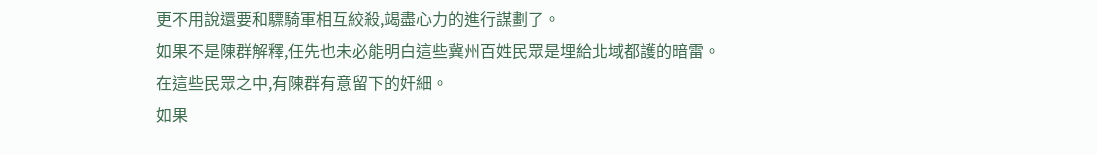更不用說還要和驃騎軍相互絞殺,竭盡心力的進行謀劃了。
如果不是陳群解釋,任先也未必能明白這些冀州百姓民眾是埋給北域都護的暗雷。
在這些民眾之中,有陳群有意留下的奸細。
如果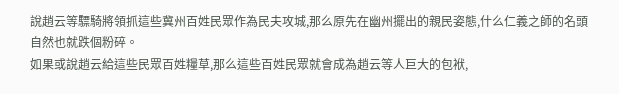說趙云等驃騎將領抓這些冀州百姓民眾作為民夫攻城,那么原先在幽州擺出的親民姿態,什么仁義之師的名頭自然也就跌個粉碎。
如果或說趙云給這些民眾百姓糧草,那么這些百姓民眾就會成為趙云等人巨大的包袱,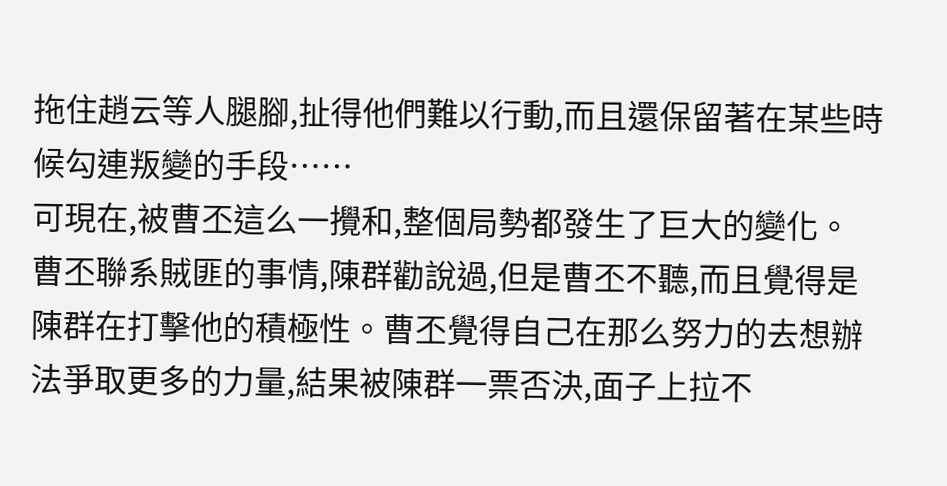拖住趙云等人腿腳,扯得他們難以行動,而且還保留著在某些時候勾連叛變的手段……
可現在,被曹丕這么一攪和,整個局勢都發生了巨大的變化。
曹丕聯系賊匪的事情,陳群勸說過,但是曹丕不聽,而且覺得是陳群在打擊他的積極性。曹丕覺得自己在那么努力的去想辦法爭取更多的力量,結果被陳群一票否決,面子上拉不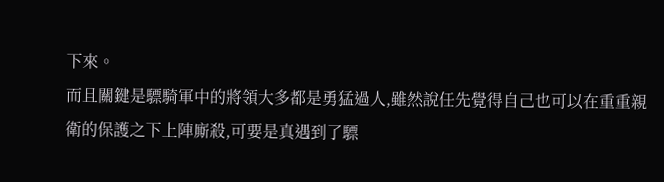下來。
而且關鍵是驃騎軍中的將領大多都是勇猛過人,雖然說任先覺得自己也可以在重重親衛的保護之下上陣廝殺,可要是真遇到了驃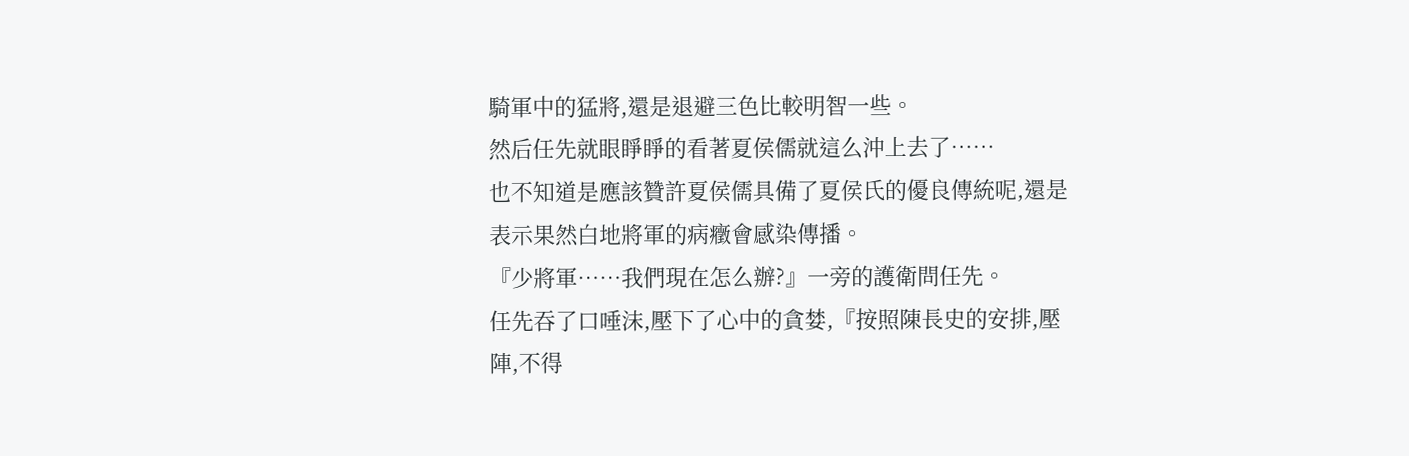騎軍中的猛將,還是退避三色比較明智一些。
然后任先就眼睜睜的看著夏侯儒就這么沖上去了……
也不知道是應該贊許夏侯儒具備了夏侯氏的優良傳統呢,還是表示果然白地將軍的病癥會感染傳播。
『少將軍……我們現在怎么辦?』一旁的護衛問任先。
任先吞了口唾沫,壓下了心中的貪婪,『按照陳長史的安排,壓陣,不得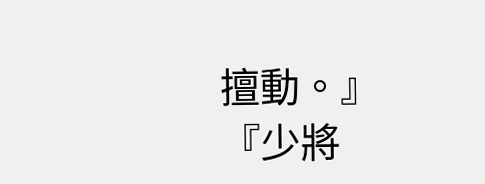擅動。』
『少將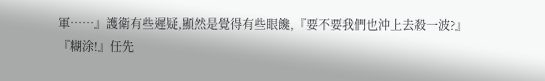軍……』護衛有些遲疑,顯然是覺得有些眼饞,『要不要我們也沖上去殺一波?』
『糊涂!』任先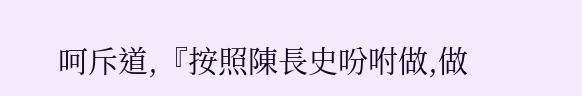呵斥道,『按照陳長史吩咐做,做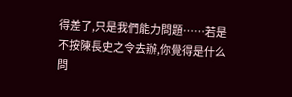得差了,只是我們能力問題……若是不按陳長史之令去辦,你覺得是什么問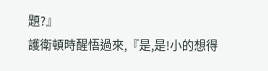題?』
護衛頓時醒悟過來,『是,是!小的想得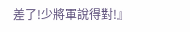差了!少將軍說得對!』